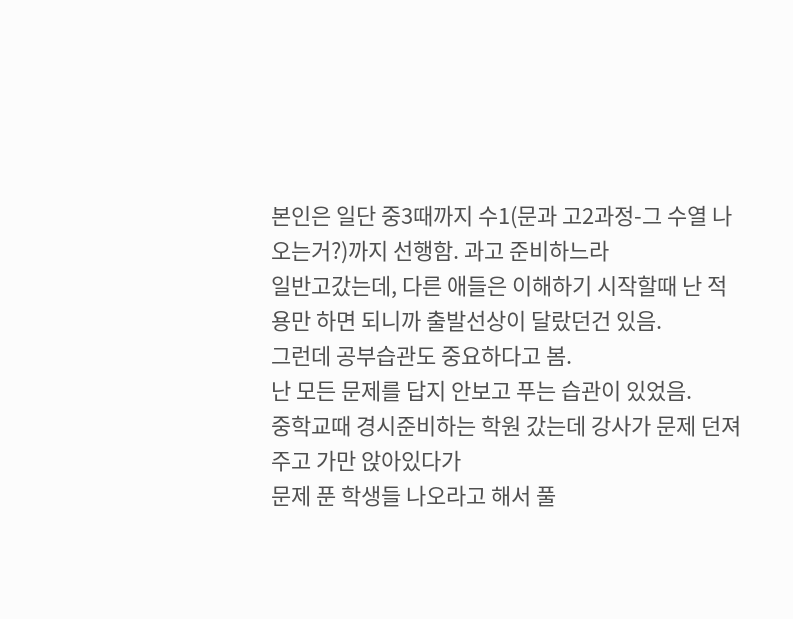본인은 일단 중3때까지 수1(문과 고2과정-그 수열 나오는거?)까지 선행함. 과고 준비하느라
일반고갔는데, 다른 애들은 이해하기 시작할때 난 적용만 하면 되니까 출발선상이 달랐던건 있음.
그런데 공부습관도 중요하다고 봄.
난 모든 문제를 답지 안보고 푸는 습관이 있었음.
중학교때 경시준비하는 학원 갔는데 강사가 문제 던져주고 가만 앉아있다가
문제 푼 학생들 나오라고 해서 풀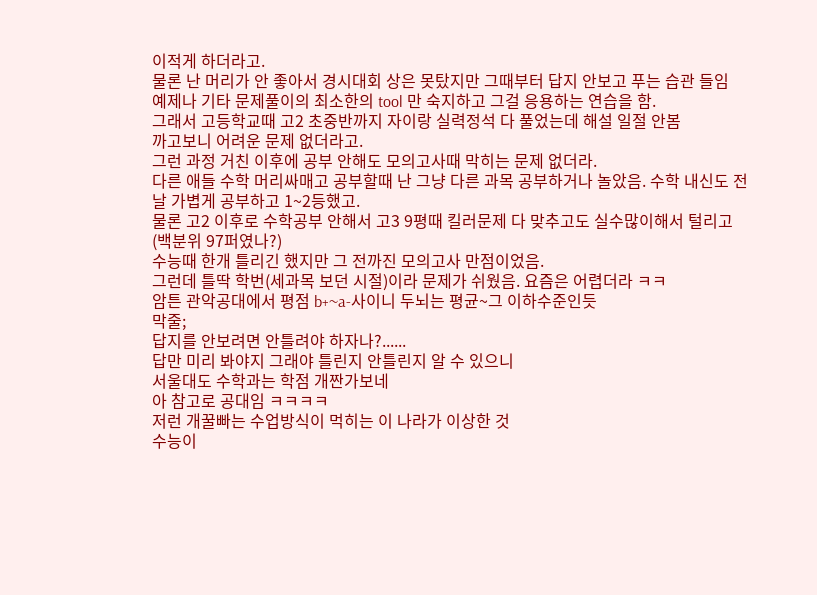이적게 하더라고.
물론 난 머리가 안 좋아서 경시대회 상은 못탔지만 그때부터 답지 안보고 푸는 습관 들임
예제나 기타 문제풀이의 최소한의 tool 만 숙지하고 그걸 응용하는 연습을 함.
그래서 고등학교때 고2 초중반까지 자이랑 실력정석 다 풀었는데 해설 일절 안봄
까고보니 어려운 문제 없더라고.
그런 과정 거친 이후에 공부 안해도 모의고사때 막히는 문제 없더라.
다른 애들 수학 머리싸매고 공부할때 난 그냥 다른 과목 공부하거나 놀았음. 수학 내신도 전날 가볍게 공부하고 1~2등했고.
물론 고2 이후로 수학공부 안해서 고3 9평때 킬러문제 다 맞추고도 실수많이해서 털리고(백분위 97퍼였나?)
수능때 한개 틀리긴 했지만 그 전까진 모의고사 만점이었음.
그런데 틀딱 학번(세과목 보던 시절)이라 문제가 쉬웠음. 요즘은 어렵더라 ㅋㅋ
암튼 관악공대에서 평점 b+~a-사이니 두뇌는 평균~그 이하수준인듯
막줄;
답지를 안보려면 안틀려야 하자나?......
답만 미리 봐야지 그래야 틀린지 안틀린지 알 수 있으니
서울대도 수학과는 학점 개짠가보네
아 참고로 공대임 ㅋㅋㅋㅋ
저런 개꿀빠는 수업방식이 먹히는 이 나라가 이상한 것
수능이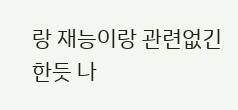랑 재능이랑 관련없긴한듯 나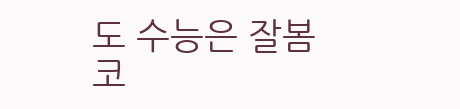도 수능은 잘봄
코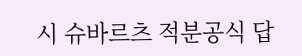시 슈바르츠 적분공식 답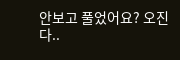안보고 풀었어요? 오진다..